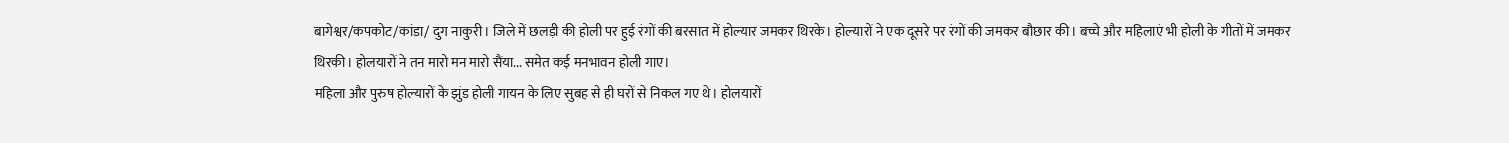बागेश्वर/कपकोट/कांडा/ दुग नाकुरी। जिले में छलड़ी की होली पर हुई रंगों की बरसात में होल्यार जमकर थिरके। होल्यारों ने एक दूसरे पर रंगों की जमकर बौछार की। बच्चे और महिलाएं भी होली के गीतों में जमकर थिरकी। होलयारों ने तन मारो मन मारो सैंया... समेत कई मनभावन होली गाए।
महिला और पुरुष होल्यारों के झुंड होली गायन के लिए सुबह से ही घरों से निकल गए थे। होलयारों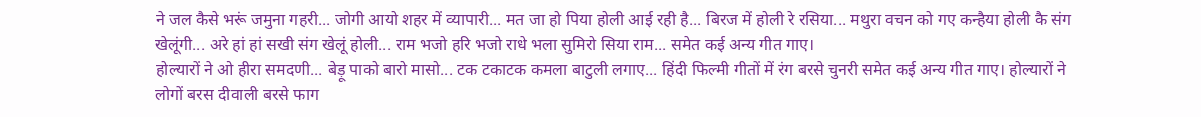ने जल कैसे भरूं जमुना गहरी... जोगी आयो शहर में व्यापारी... मत जा हो पिया होली आई रही है... बिरज में होली रे रसिया... मथुरा वचन को गए कन्हैया होली कै संग खेलूंगी... अरे हां हां सखी संग खेलूं होली... राम भजो हरि भजो राधे भला सुमिरो सिया राम... समेत कई अन्य गीत गाए।
होल्यारों ने ओ हीरा समदणी... बेड़ू पाको बारो मासो... टक टकाटक कमला बाटुली लगाए... हिंदी फिल्मी गीतों में रंग बरसे चुनरी समेत कई अन्य गीत गाए। होल्यारों ने लोगों बरस दीवाली बरसे फाग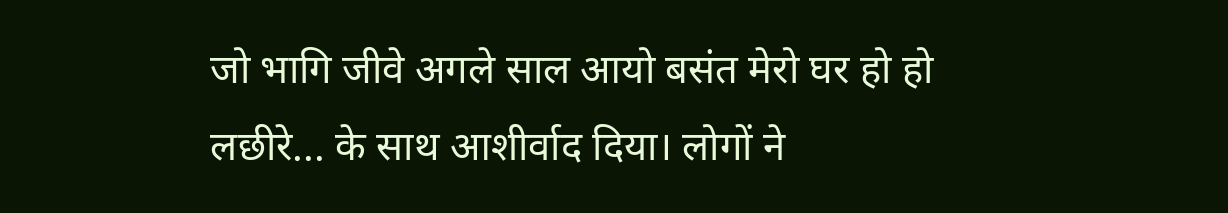जो भागि जीवे अगले साल आयो बसंत मेरो घर हो हो लछीरे... के साथ आशीर्वाद दिया। लोगों ने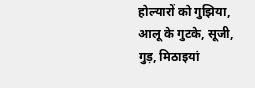होल्यारों को गुझिया, आलू के गुटके, सूजी, गुड़, मिठाइयां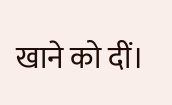खाने को दीं।